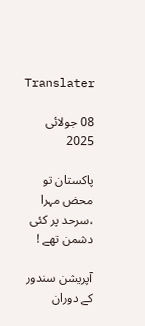Translater

08 جولائی 2025

پاکستان تو محض مہرا ،سرحد پر کئی دشمن تھے !

آپریشن سندور کے دوران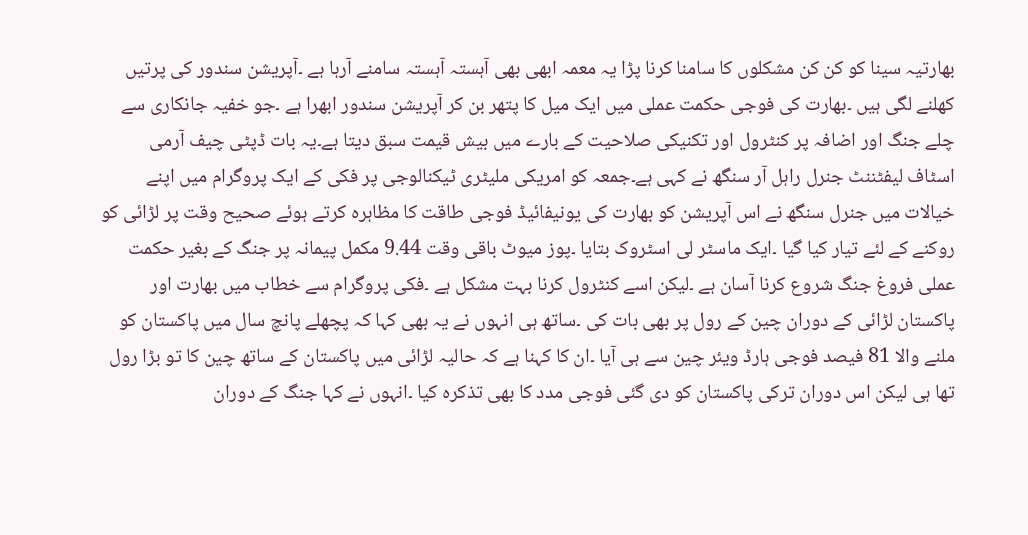بھارتیہ سینا کو کن کن مشکلوں کا سامنا کرنا پڑا یہ معمہ ابھی بھی آہستہ آہستہ سامنے آرہا ہے ۔آپریشن سندور کی پرتیں کھلنے لگی ہیں ۔بھارت کی فوجی حکمت عملی میں ایک میل کا پتھر بن کر آپریشن سندور ابھرا ہے ۔جو خفیہ جانکاری سے چلے جنگ اور اضافہ پر کنٹرول اور تکنیکی صلاحیت کے بارے میں بیش قیمت سبق دیتا ہے۔یہ بات ڈپٹی چیف آرمی اسٹاف لیفٹننٹ جنرل راہل آر سنگھ نے کہی ہے۔جمعہ کو امریکی ملیٹری ٹیکنالوجی پر فکی کے ایک پروگرام میں اپنے خیالات میں جنرل سنگھ نے اس آپریشن کو بھارت کی یونیفائیڈ فوجی طاقت کا مظاہرہ کرتے ہوئے صحیح وقت پر لڑائی کو روکنے کے لئے تیار کیا گیا ۔ایک ماسٹر لی اسٹروک بتایا ۔پوز میوٹ باقی وقت 9.44 مکمل پیمانہ پر جنگ کے بغیر حکمت عملی فروغ جنگ شروع کرنا آسان ہے ۔لیکن اسے کنٹرول کرنا بہت مشکل ہے ۔فکی پروگرام سے خطاب میں بھارت اور پاکستان لڑائی کے دوران چین کے رول پر بھی بات کی ۔ساتھ ہی انہوں نے یہ بھی کہا کہ پچھلے پانچ سال میں پاکستان کو ملنے والا 81 فیصد فوجی ہارڈ ویئر چین سے ہی آیا ۔ان کا کہنا ہے کہ حالیہ لڑائی میں پاکستان کے ساتھ چین کا تو بڑا رول تھا ہی لیکن اس دوران ترکی پاکستان کو دی گئی فوجی مدد کا بھی تذکرہ کیا ۔انہوں نے کہا جنگ کے دوران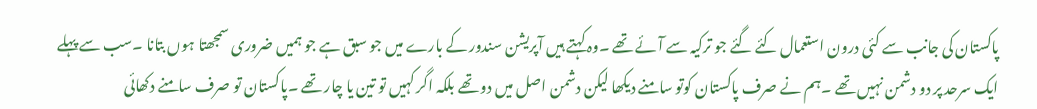پاکستان کی جانب سے کئی درون استعمال کئے گئے جو ترکیہ سے آئے تھے ۔وہ کہتے ہیں آپریشن سندور کے بارے میں جو سبق ہے جو ہمیں ضروری سمجھتا ہوں بتانا ۔سب سے پہلے ایک سرحد پر دو دشمن نہیں تھے ۔ہم نے صرف پاکستان کوتو سامنے دیکھا لیکن دشمن اصل میں دو تھے بلکہ اگر کہیں تو تین یا چار تھے ۔پاکستان تو صرف سامنے دکھائی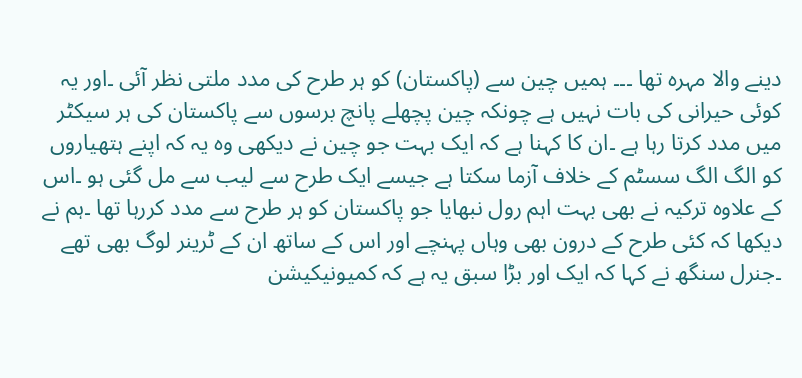دینے والا مہرہ تھا ۔۔۔ ہمیں چین سے (پاکستان) کو ہر طرح کی مدد ملتی نظر آئی ۔اور یہ کوئی حیرانی کی بات نہیں ہے چونکہ چین پچھلے پانچ برسوں سے پاکستان کی ہر سیکٹر میں مدد کرتا رہا ہے ۔ان کا کہنا ہے کہ ایک بہت جو چین نے دیکھی وہ یہ کہ اپنے ہتھیاروں کو الگ الگ سسٹم کے خلاف آزما سکتا ہے جیسے ایک طرح سے لیب سے مل گئی ہو ۔اس کے علاوہ ترکیہ نے بھی بہت اہم رول نبھایا جو پاکستان کو ہر طرح سے مدد کررہا تھا ۔ہم نے دیکھا کہ کئی طرح کے درون بھی وہاں پہنچے اور اس کے ساتھ ان کے ٹرینر لوگ بھی تھے ۔جنرل سنگھ نے کہا کہ ایک اور بڑا سبق یہ ہے کہ کمیونیکیشن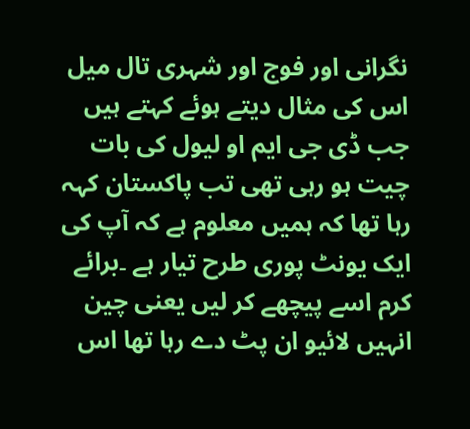نگرانی اور فوج اور شہری تال میل اس کی مثال دیتے ہوئے کہتے ہیں جب ڈی جی ایم او لیول کی بات چیت ہو رہی تھی تب پاکستان کہہ رہا تھا کہ ہمیں معلوم ہے کہ آپ کی ایک یونٹ پوری طرح تیار ہے ۔برائے کرم اسے پیچھے کر لیں یعنی چین انہیں لائیو ان پٹ دے رہا تھا اس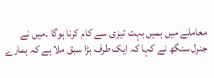معاملے میں ہمیں بہت تیزی سے کام کرنا ہوگا ۔میں نے جنرل سنگھ نے کہا کہ ایک طرف بڑا سبق ملا ہے کہ ہمارے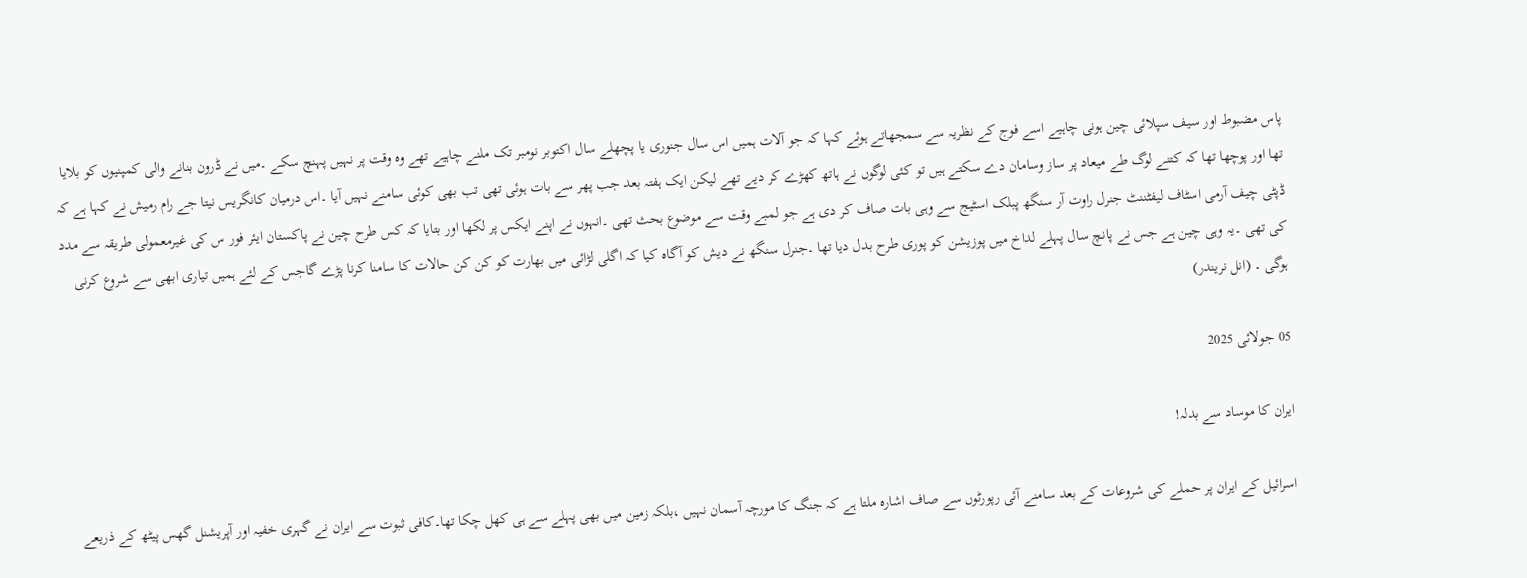پاس مضبوط اور سیف سپلائی چین ہونی چاہیے اسے فوج کے نظریہ سے سمجھاتے ہوئے کہا کہ جو آلات ہمیں اس سال جنوری یا پچھلے سال اکتوبر نومبر تک ملنے چاہیے تھے وہ وقت پر نہیں پہنچ سکے ۔میں نے ڈرون بنانے والی کمپنیوں کو بلایا تھا اور پوچھا تھا کہ کتنے لوگ طے میعاد پر ساز وسامان دے سکتے ہیں تو کئی لوگوں نے ہاتھ کھڑے کر دیے تھے لیکن ایک ہفتہ بعد جب پھر سے بات ہوئی تھی تب بھی کوئی سامنے نہیں آیا ۔اس درمیان کانگریس نیتا جے رام رمیش نے کہا ہے کہ ڈپٹی چیف آرمی اسٹاف لیفٹننٹ جنرل راوت آر سنگھ پبلک اسٹیج سے وہی بات صاف کر دی ہے جو لمبے وقت سے موضوع بحث تھی ۔انہوں نے اپنے ایکس پر لکھا اور بتایا کہ کس طرح چین نے پاکستان ایئر فور س کی غیرمعمولی طریقہ سے مدد کی تھی ۔یہ وہی چین ہے جس نے پانچ سال پہلے لداخ میں پوزیشن کو پوری طرح بدل دیا تھا ۔جنرل سنگھ نے دیش کو آگاہ کیا کہ اگلی لڑائی میں بھارت کو کن کن حالات کا سامنا کرنا پڑے گاجس کے لئے ہمیں تیاری ابھی سے شروع کرنی ہوگی ۔ (انل نریندر)

05 جولائی 2025

ایران کا موساد سے بدلہ!

اسرائیل کے ایران پر حملے کی شروعات کے بعد سامنے آئی رپورٹوں سے صاف اشارہ ملتا ہے کہ جنگ کا مورچہ آسمان نہیں ،بلکہ زمین میں بھی پہلے سے ہی کھل چکا تھا۔کافی ثبوت سے ایران نے گہری خفیہ اور آپریشنل گھس پیٹھ کے ذریعے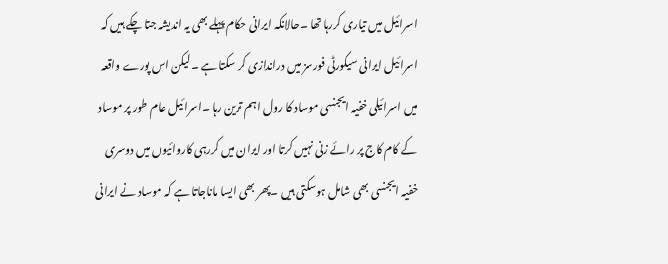اسرائیل میں تیاری کررہا تھا ۔حالانکہ ایرانی حکام پہلے بھی یہ اندیشہ جتا چکے ہیں کہ اسرائیل ایرانی سیکورٹی فورسز میں دراندازی کر سکتا ہے ۔لیکن اس پورے واقعہ میں اسرائیلی خفیہ ایجنسی موساد کا رول اہم ترین رہا ۔اسرائیل عام طور پر موساد کے کام کاج پر رائے زنی نہیں کرتا اور ایران میں کررہی کاروائیوں میں دوسری خفیہ ایجنسی بھی شامل ہوسکتی ہیں ۔پھر بھی ایسا ماناجاتا ہے کہ موساد نے ایرانی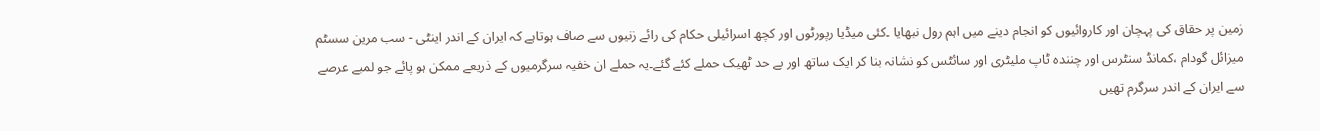زمین پر حقاق کی پہچان اور کاروائیوں کو انجام دینے میں اہم رول نبھایا ۔کئی میڈیا رپورٹوں اور کچھ اسرائیلی حکام کی رائے زنیوں سے صاف ہوتاہے کہ ایران کے اندر اینٹی - سب مرین سسٹم میزائل گودام ،کمانڈ سنٹرس اور چنندہ ٹاپ ملیٹری اور سائٹس کو نشانہ بنا کر ایک ساتھ اور بے حد ٹھیک حملے کئے گئے۔یہ حملے ان خفیہ سرگرمیوں کے ذریعے ممکن ہو پائے جو لمبے عرصے سے ایران کے اندر سرگرم تھیں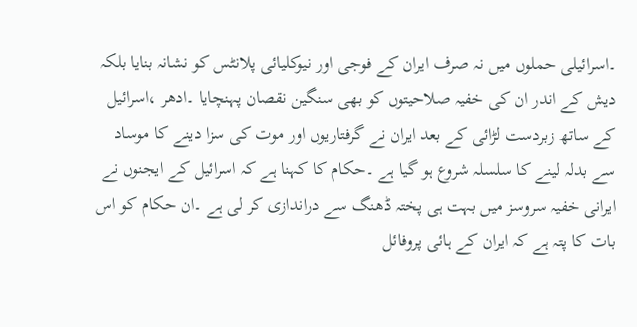۔اسرائیلی حملوں میں نہ صرف ایران کے فوجی اور نیوکلیائی پلانٹس کو نشانہ بنایا بلکہ دیش کے اندر ان کی خفیہ صلاحیتوں کو بھی سنگین نقصان پہنچایا ۔ادھر ،اسرائیل کے ساتھ زبردست لڑائی کے بعد ایران نے گرفتاریوں اور موت کی سزا دینے کا موساد سے بدلہ لینے کا سلسلہ شروع ہو گیا ہے ۔حکام کا کہنا ہے کہ اسرائیل کے ایجنوں نے ایرانی خفیہ سروسز میں بہت ہی پختہ ڈھنگ سے دراندازی کر لی ہے ۔ان حکام کو اس بات کا پتہ ہے کہ ایران کے ہائی پروفائل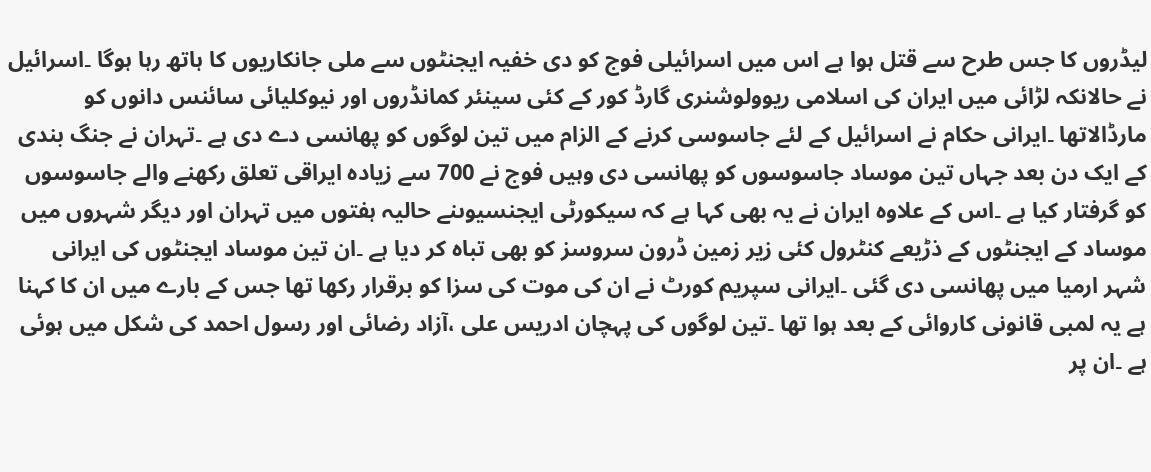لیڈروں کا جس طرح سے قتل ہوا ہے اس میں اسرائیلی فوج کو دی خفیہ ایجنٹوں سے ملی جانکاریوں کا ہاتھ رہا ہوگا ۔اسرائیل نے حالانکہ لڑائی میں ایران کی اسلامی ریوولوشنری گارڈ کور کے کئی سینئر کمانڈروں اور نیوکلیائی سائنس دانوں کو مارڈالاتھا ۔ایرانی حکام نے اسرائیل کے لئے جاسوسی کرنے کے الزام میں تین لوگوں کو پھانسی دے دی ہے ۔تہران نے جنگ بندی کے ایک دن بعد جہاں تین موساد جاسوسوں کو پھانسی دی وہیں فوج نے 700 سے زیادہ ایراقی تعلق رکھنے والے جاسوسوں کو گرفتار کیا ہے ۔اس کے علاوہ ایران نے یہ بھی کہا ہے کہ سیکورٹی ایجنسیوںنے حالیہ ہفتوں میں تہران اور دیگر شہروں میں موساد کے ایجنٹوں کے ذڑیعے کنٹرول کئی زیر زمین ڈرون سروسز کو بھی تباہ کر دیا ہے ۔ان تین موساد ایجنٹوں کی ایرانی شہر ارمیا میں پھانسی دی گئی ۔ایرانی سپریم کورٹ نے ان کی موت کی سزا کو برقرار رکھا تھا جس کے بارے میں ان کا کہنا ہے یہ لمبی قانونی کاروائی کے بعد ہوا تھا ۔تین لوگوں کی پہچان ادریس علی ،آزاد رضائی اور رسول احمد کی شکل میں ہوئی ہے ۔ان پر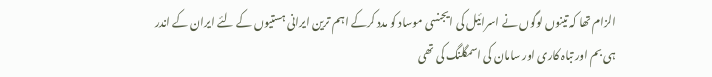الزام تھا کہ تینوں لوگوں نے اسرائیل کی ایجنسی موساد کو مدد کرکے اہم ترین ایرانی ہستیوں کے لئے ایران کے اندر ہی بم اور تباہ کاری اور سامان کی اسمگلنگ کی تھی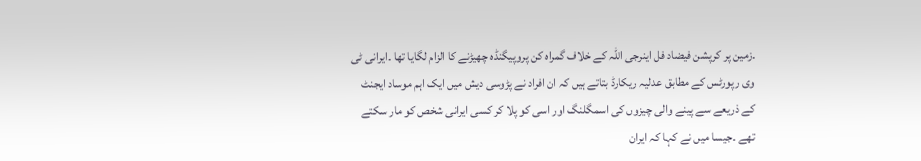۔زمین پر کرپشن فیضاد فل اینرجی اللہ کے خلاف گمراہ کن پروپیگنڈہ چھیڑنے کا الزام لگایا تھا ۔ایرانی ٹی وی رپورٹس کے مطابق عدلیہ ریکارڈ بتاتے ہیں کہ ان افراد نے پڑوسی دیش میں ایک اہم موساد ایجنٹ کے ذریعے سے پینے والی چیزوں کی اسمگلنگ اور اسی کو پلا کر کسی ایرانی شخص کو مار سکتے تھے ۔جیسا میں نے کہا کہ ایران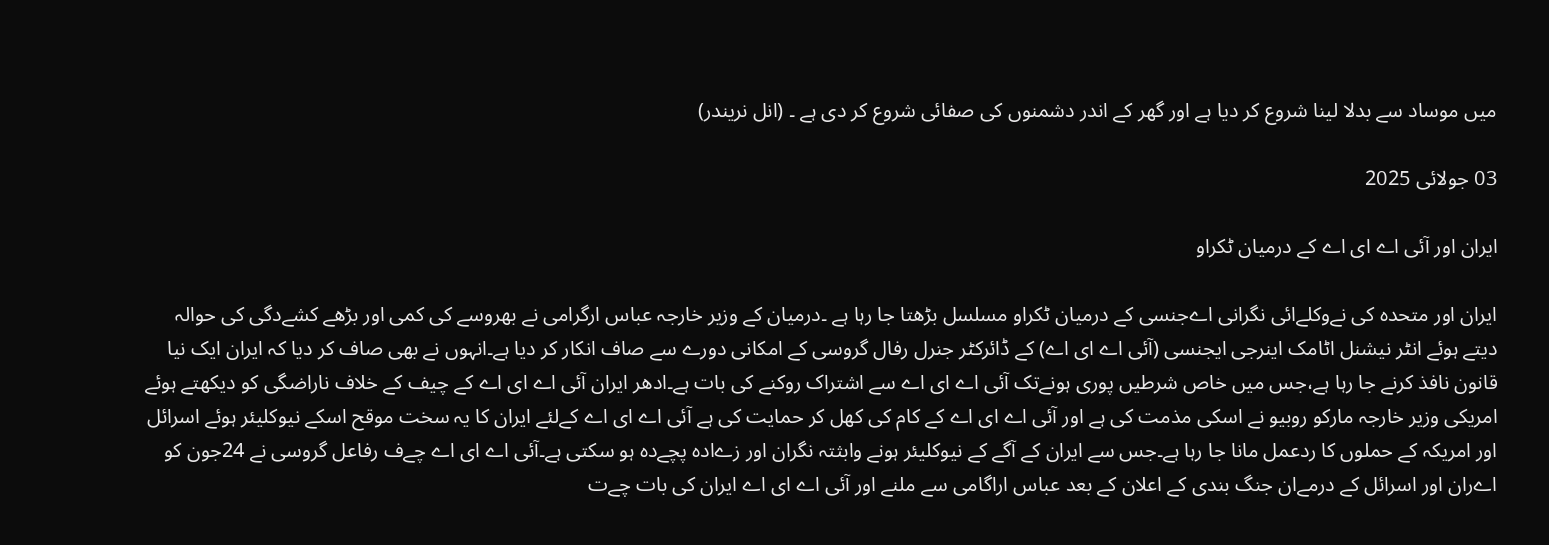میں موساد سے بدلا لینا شروع کر دیا ہے اور گھر کے اندر دشمنوں کی صفائی شروع کر دی ہے ۔ (انل نریندر)

03 جولائی 2025

ایران اور آئی اے ای اے کے درمیان ٹکراو

ایران اور متحدہ کی نےوکلےائی نگرانی اےجنسی کے درمیان ٹکراو مسلسل بڑھتا جا رہا ہے ۔درمیان کے وزیر خارجہ عباس ارگرامی نے بھروسے کی کمی اور بڑھے کشےدگی کی حوالہ دیتے ہوئے انٹر نیشنل اٹامک اینرجی ایجنسی (آئی اے ای اے) کے ڈائرکٹر جنرل رفال گروسی کے امکانی دورے سے صاف انکار کر دیا ہے۔انہوں نے بھی صاف کر دیا کہ ایران ایک نیا قانون نافذ کرنے جا رہا ہے،جس میں خاص شرطیں پوری ہونےتک آئی اے ای اے سے اشتراک روکنے کی بات ہے۔ادھر ایران آئی اے ای اے کے چیف کے خلاف ناراضگی کو دیکھتے ہوئے امریکی وزیر خارجہ مارکو روبیو نے اسکی مذمت کی ہے اور آئی اے ای اے کے کام کی کھل کر حمایت کی ہے آئی اے ای اے کےلئے ایران کا یہ سخت موقح اسکے نیوکلیئر ہوئے اسرائل اور امریکہ کے حملوں کا ردعمل مانا جا رہا ہے۔جس سے ایران کے آگے کے نیوکلیئر ہونے وابثتہ نگران اور زےادہ پچےدہ ہو سکتی ہے۔آئی اے ای اے چےف رفاعل گروسی نے 24جون کو اےران اور اسرائل کے درمےان جنگ بندی کے اعلان کے بعد عباس اراگامی سے ملنے اور آئی اے ای اے ایران کی بات چےت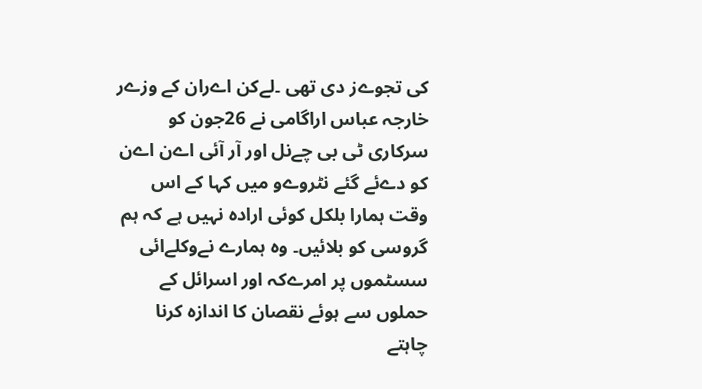کی تجوےز دی تھی ۔لےکن اےران کے وزےر خارجہ عباس اراگامی نے 26جون کو سرکاری ٹی بی چےنل اور آر آئی اےن اےن کو دےئے گئے نٹروےو میں کہا کے اس وقت ہمارا بلکل کوئی ارادہ نہیں ہے کہ ہم گروسی کو بلائیں۔ وہ ہمارے نےوکلےائی سسٹموں پر امرےکہ اور اسرائل کے حملوں سے ہوئے نقصان کا اندازہ کرنا چاہتے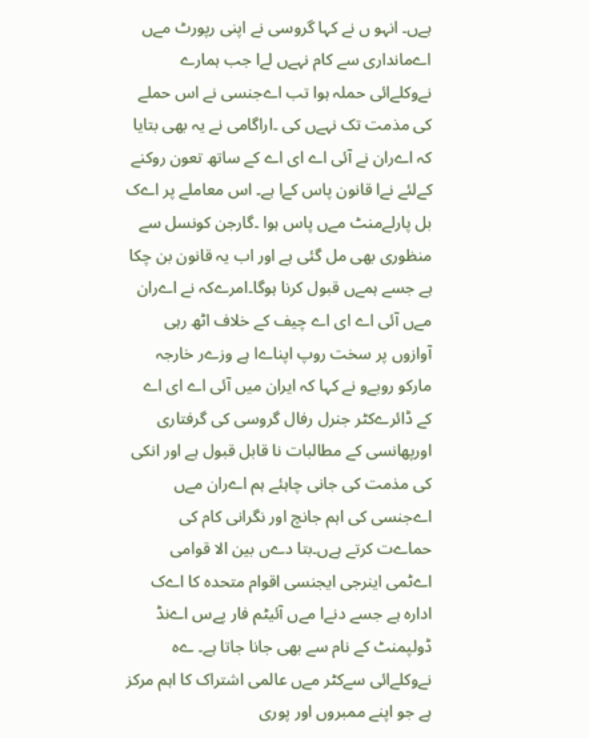ہےں۔ انہو ں نے کہا گروسی نے اپنی رپورٹ مےں اےمانداری سے کام نہےں لےا جب ہمارے نےوکلےائی حملہ ہوا تب اےجنسی نے اس حملے کی مذمت تک نہےں کی ۔اراگامی نے یہ بھی بتایا کہ اےران نے آئی اے ای اے کے ساتھ تعون روکنے کےلئے نےا قانون پاس کےا ہے۔ اس معاملے پر اےک بل پارلےمنٹ مےں پاس ہوا ۔گارجن کونسل سے منظوری بھی مل گئی ہے اور اب یہ قانون بن چکا ہے جسے ہمےں قبول کرنا ہوگا۔امرےکہ نے اےران مےں آئی اے ای اے چیف کے خلاف اٹھ رہی آوازوں پر سخت روپ اپناےا ہے وزےر خارجہ مارکو روبےو نے کہا کہ ایران میں آئی اے ای اے کے ڈائرےکٹر جنرل رفال گروسی کی گرفتاری اورپھانسی کے مطالبات نا قابل قبول ہے اور انکی کی مذمت کی جانی چاہئے ہم اےران مےں اےجنسی کی اہم جانچ اور نگرانی کام کی حماےت کرتے ہےں۔بتا دےں بین الا قوامی اےٹمی اینرجی ایجنسی اقوام متحدہ کا اےک ادارہ ہے جسے دنےا مےں آئیٹم فار پےس اےنڈ ڈولپمنٹ کے نام سے بھی جانا جاتا ہے۔ ےہ نےوکلےائی سےکٹر مےں عالمی اشتراک کا اہم مرکز ہے جو اپنے ممبروں اور پوری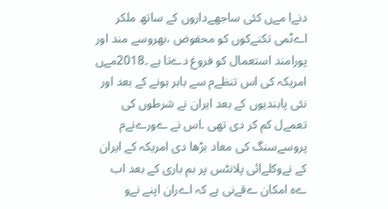دنےا مےں کئی ساجھےداروں کے ساتھ ملکر اےٹمی تکنےکوں کو محفوض ،بھروسے مند اور پورامند استعمال کو فروغ دےتا ہے ۔2018مےں امریکہ کی اس تنظےم سے باہر ہونے کے بعد اور نئی پابندیوں کے بعد ایران نے شرطوں کی تعمےل کم کر دی تھی ۔اس نے ےورےنےم پروسےسنگ کی معاد بڑھا دی امریکہ کے ایران کے نےوکلےائی پلانٹس پر بم باری کے بعد اب ےہ امکان ےقےنی ہے کہ اےران اپنے نےو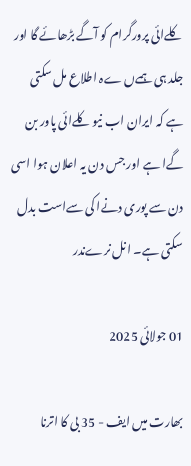کلےائی پرورگرام کو آگے بڑھائے گا اور جلد ہی ہمےں ےہ اطلاع مل سکتی ہے کہ ایران اب نیو کلےائی پاور بن گےا ہے اور جس دن یہ اعلان ہوا اسی دن سے پوری دنےا کی سےاست بدل سکتی ہے۔ انل نرےندر

01 جولائی 2025

بھارت میں ایف - 35 بی کا اترنا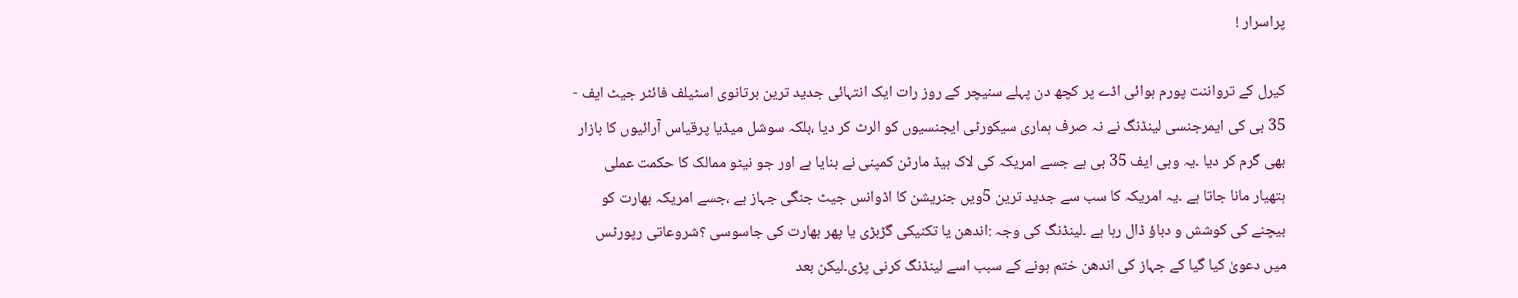پراسرار !

کیرل کے ترواننت پورم ہوائی اڈے پر کچھ دن پہلے سنیچر کے روز رات ایک انتہائی جدید ترین برتانوی اسٹیلف فائٹر جیٹ ایف - 35 بی کی ایمرجنسی لینڈنگ نے نہ صرف ہماری سیکورٹی ایجنسیوں کو الرٹ کر دیا ،بلکہ سوشل میڈیا پرقیاس آرائیوں کا بازار بھی گرم کر دیا ۔یہ وہی ایف 35 بی ہے جسے امریکہ کی لاک ہیڈ مارٹن کمپنی نے بنایا ہے اور جو نیٹو ممالک کا حکمت عملی ہتھیار مانا جاتا ہے ۔یہ امریکہ کا سب سے جدید ترین 5ویں جنریشن کا اڈوانس جیٹ جنگی جہاز ہے ،جسے امریکہ بھارت کو بیچنے کی کوشش و دباؤ ڈال رہا ہے ۔لینڈنگ کی وجہ :اندھن یا تکنیکی گڑبڑی یا پھر بھارت کی جاسوسی ؟شروعاتی رپورٹس میں دعویٰ کیا گیا کے جہاز کی اندھن ختم ہونے کے سبب اسے لینڈنگ کرنی پڑی۔لیکن بعد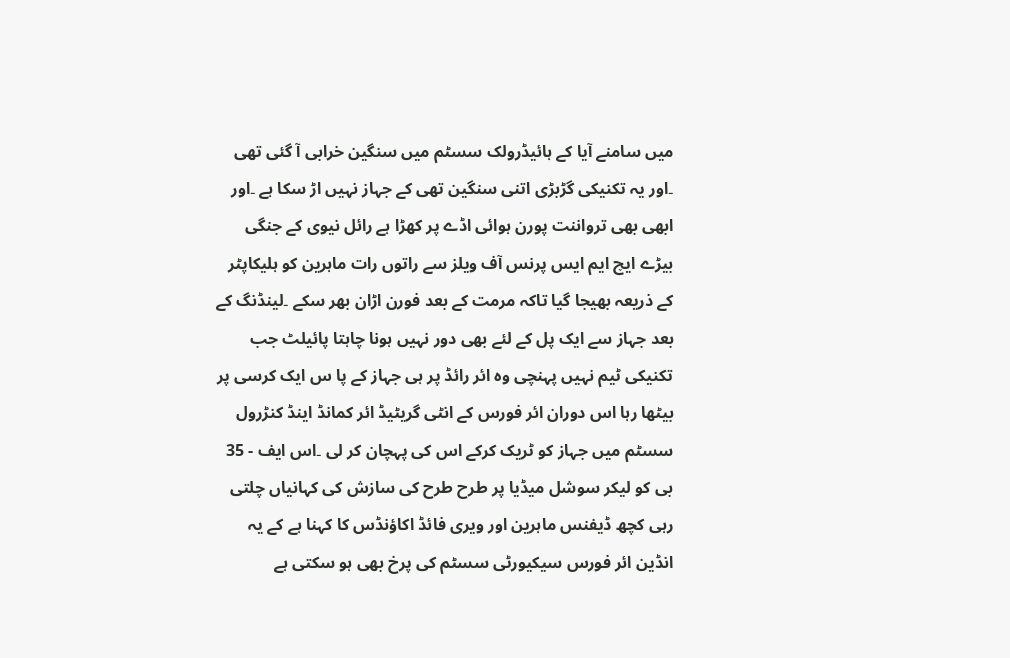میں سامنے آیا کے ہائیڈرولک سسٹم میں سنگین خرابی آ گئی تھی ۔اور یہ تکنیکی گڑبڑی اتنی سنگین تھی کے جہاز نہیں اڑ سکا ہے ۔اور ابھی بھی ترواننت پورن ہوائی اڈے پر کھڑا ہے رائل نیوی کے جنگی بیڑے ایچ ایم ایس پرنس آف ویلز سے راتوں رات ماہرین کو ہلیکاپٹر کے ذریعہ بھیجا گیا تاکہ مرمت کے بعد فورن اڑان بھر سکے ۔لینڈنگ کے بعد جہاز سے ایک پل کے لئے بھی دور نہیں ہونا چاہتا پائیلٹ جب تکنیکی ٹیم نہیں پہنچی وہ ائر رائڈ پر ہی جہاز کے پا س ایک کرسی پر بیٹھا رہا اس دوران ائر فورس کے انٹی گریٹیڈ ائر کمانڈ اینڈ کنڑرول سسٹم میں جہاز کو ٹریک کرکے اس کی پہچان کر لی ۔اس ایف - 35 بی کو لیکر سوشل میڈیا پر طرح طرح کی سازش کی کہانیاں چلتی رہی کچھ ڈیفنس ماہرین اور ویری فائڈ اکاؤنڈس کا کہنا ہے کے یہ انڈین ائر فورس سیکیورٹی سسٹم کی پرخ بھی ہو سکتی ہے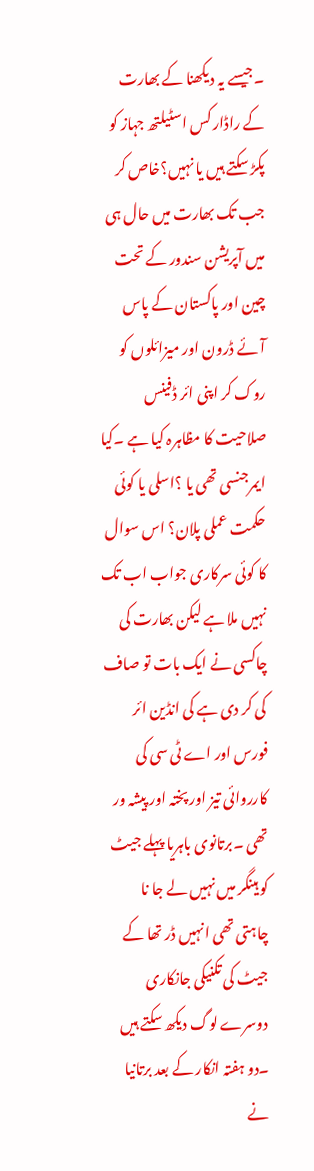۔جیسے یہ دیکھنا کے بھارت کے راڈار کس اسٹیلتھ جہاز کو پکڑ سکتے ہیں یا نہیں؟خاص کر جب تک بھارت میں حال ہی میں آپریشن سندور کے تحت چین اور پاکستان کے پاس آئے ڈرون اور میزائلوں کو روک کر اپنی ائر ڈفینس صلاحیت کا مظاہرہ کیا ہے ۔کیا ایمرجنسی تھی یا ؟اسلی یا کوئی حکمت عملی پلان؟ اس سوال کا کوئی سرکاری جواب اب تک نہیں ملا ہے لیکن بھارت کی چاکسی نے ایک بات تو صاف کی کر دی ہے کی انڈین ائر فورس اور اے ٹی سی کی کارروائی تیز اور پختہ اور پیشہ ور تھی ۔برتانوی باہریا پہلے جیٹ کو ہینگر میں نہیں لے جا نا چاہتی تھی انہیں ڈر تھا کے جیٹ کی تکنیکی جانکاری دوسرے لوگ دیکھ سکتے ہیں ۔دو ہفتہ انکار کے بعد برتانیا نے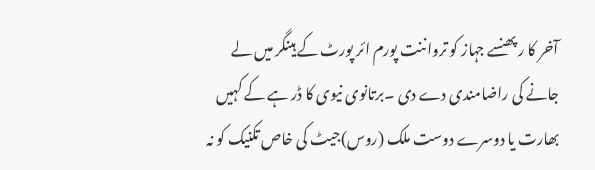آخر کا ر پھنسے جہاز کو ترواننت پورم ائر پورٹ کے ہینگر میں لے جانے کی راضامندی دے دی ۔برتانوی نیوی کا ڈر ہے کے کہیں بھارت یا دوسرے دوست ملک (روس)جیٹ کی خاص تکنیک کو نہ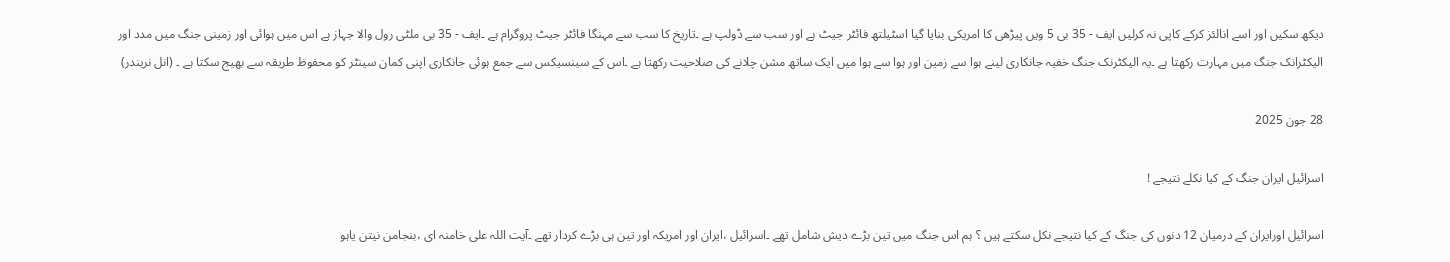دیکھ سکیں اور اسے انالئز کرکے کاپی نہ کرلیں ایف - 35 بی 5 ویں پیڑھی کا امریکی بنایا گیا اسٹیلتھ فائٹر جیٹ ہے اور سب سے ڈولپ ہے ۔تاریخ کا سب سے مہنگا فائٹر جیٹ پروگرام ہے ۔ایف - 35 بی ملٹی رول والا جہاز ہے اس میں ہوائی اور زمینی جنگ میں مدد اور الیکٹرانک جنگ میں مہارت رکھتا ہے ۔یہ الیکٹرنک جنگ خفیہ جانکاری لینے ہوا سے زمین اور ہوا سے ہوا میں ایک ساتھ مشن چلانے کی صلاحیت رکھتا ہے ۔اس کے سینسیکس سے جمع ہوئی جانکاری اپنی کمان سینٹر کو محفوظ طریقہ سے بھیج سکتا ہے ۔ (انل نریندر)

28 جون 2025

اسرائیل ایران جنگ کے کیا نکلے نتیجے !

اسرائیل اورایران کے درمیان 12 دنوں کی جنگ کے کیا نتیجے نکل سکتے ہیں ؟ ہم اس جنگ میں تین بڑے دیش شامل تھے ۔اسرائیل ،ایران اور امریکہ اور تین ہی بڑے کردار تھے ۔آیت اللہ علی خامنہ ای ،بنجامن نیتن یاہو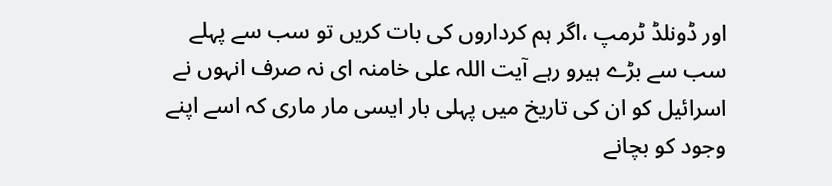اور ڈونلڈ ٹرمپ ،اگر ہم کرداروں کی بات کریں تو سب سے پہلے سب سے بڑے ہیرو رہے آیت اللہ علی خامنہ ای نہ صرف انہوں نے اسرائیل کو ان کی تاریخ میں پہلی بار ایسی مار ماری کہ اسے اپنے وجود کو بچانے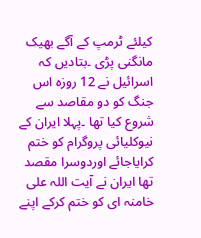کیلئے ٹرمپ کے آگے بھیک مانگنی پڑی ۔بتادیں کہ اسرائیل نے 12 روزہ اس جنگ کو دو مقاصد سے شروع کیا تھا ۔پہلا ایران کے نیوکلیائی پروگرام کو ختم کرایاجائے اوردوسرا مقصد تھا ایران نے آیت اللہ علی خامنہ ای کو ختم کرکے اپنے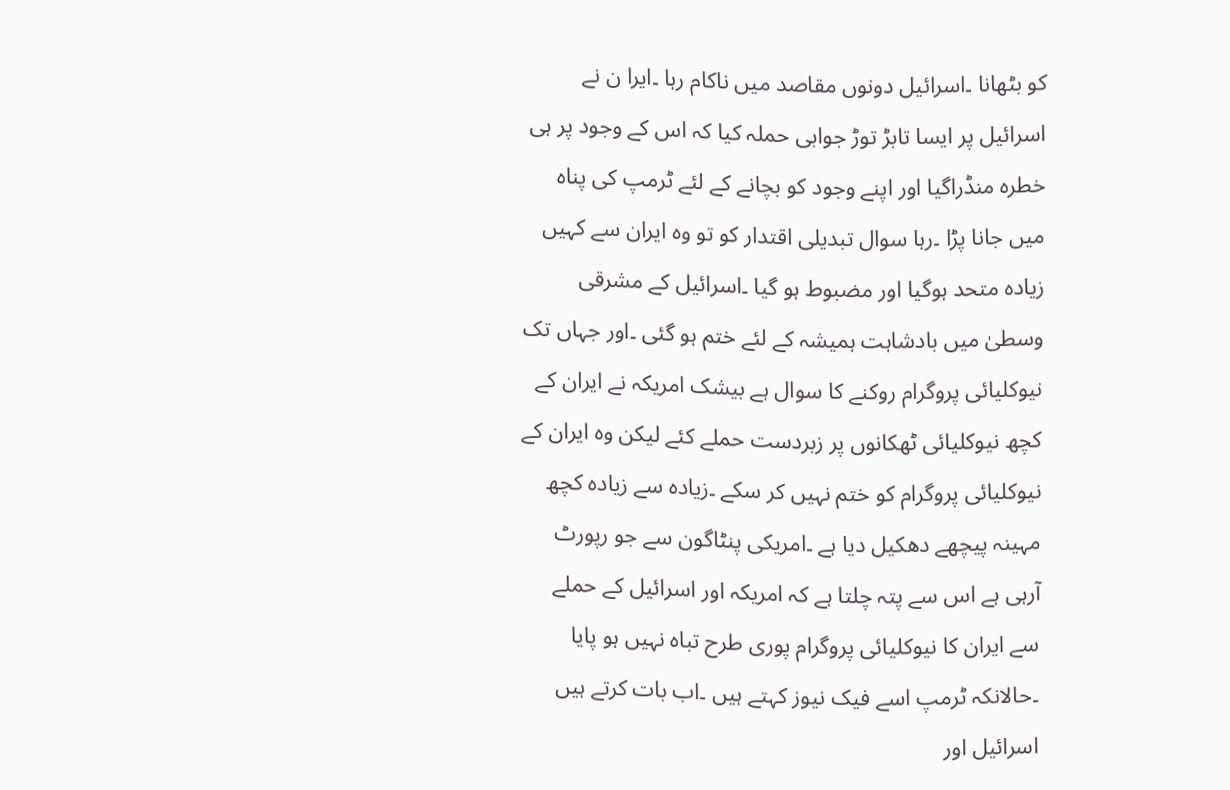کو بٹھانا ۔اسرائیل دونوں مقاصد میں ناکام رہا ۔ایرا ن نے اسرائیل پر ایسا تابڑ توڑ جوابی حملہ کیا کہ اس کے وجود پر ہی خطرہ منڈراگیا اور اپنے وجود کو بچانے کے لئے ٹرمپ کی پناہ میں جانا پڑا ۔رہا سوال تبدیلی اقتدار کو تو وہ ایران سے کہیں زیادہ متحد ہوگیا اور مضبوط ہو گیا ۔اسرائیل کے مشرقی وسطیٰ میں بادشاہت ہمیشہ کے لئے ختم ہو گئی ۔اور جہاں تک نیوکلیائی پروگرام روکنے کا سوال ہے بیشک امریکہ نے ایران کے کچھ نیوکلیائی ٹھکانوں پر زبردست حملے کئے لیکن وہ ایران کے نیوکلیائی پروگرام کو ختم نہیں کر سکے ۔زیادہ سے زیادہ کچھ مہینہ پیچھے دھکیل دیا ہے ۔امریکی پنٹاگون سے جو رپورٹ آرہی ہے اس سے پتہ چلتا ہے کہ امریکہ اور اسرائیل کے حملے سے ایران کا نیوکلیائی پروگرام پوری طرح تباہ نہیں ہو پایا ۔حالانکہ ٹرمپ اسے فیک نیوز کہتے ہیں ۔اب بات کرتے ہیں اسرائیل اور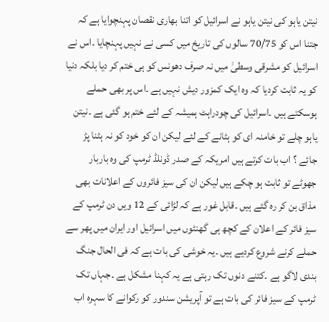نیتن یاہو کی نیتن یاہو نے اسرائیل کو اتنا بھاری نقصان پہنچوایا ہے کہ جتنا اس کو 70/75 سالوں کی تاریخ میں کسی نے نہیں پہنچایا ۔اس نے اسرائیل کو مشرقی وسطیٰ میں نہ صرف دھونس کو ہی ختم کر دیا بلکہ دنیا کو یہ ثابت کردیا کہ وہ ایک کمزور دیش نہیں ہے ۔اس پر بھی حملے ہوسکتے ہیں ۔اسرائیل کی چودراہٹ ہمیشہ کے لئے ختم ہو گئی ہے ۔نیتن یاہو چلے تو خامنہ ای کو ہٹانے کے لئے لیکن ان کو خود کو نہ ہٹنا پڑ جائے ؟ اب بات کرتے ہیں امریکہ کے صدر ڈونلڈ ٹرمپ کی وہ باربار جھوٹے تو ثابت ہو چکے ہیں لیکن ان کی سیز فائروں کے اعلانات بھی مذاق بن کر رہ گئے ہیں ۔قابل غور ہے کہ لڑائی کے 12 ویں دن ٹرمپ کے سیز فائر کے اعلان کے کچھ ہی گھنٹوں میں اسرائیل اور ایران میں پھر سے حملے کرنے شروع کردیے ہیں ۔یہ خوشی کی بات ہے کہ فی الحال جنگ بندی لاگو ہے ۔کتنے دنوں تک رہتی ہے یہ کہنا مشکل ہے ۔جہاں تک ٹرمپ کے سیز فائر کی بات ہے تو آپریشن سندور کو رکوانے کا سہرہ اب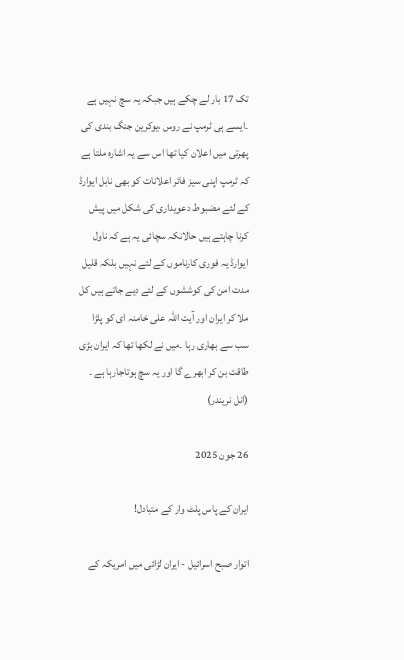تک 17 بار لے چکے ہیں جبکہ یہ سچ نہیں ہے ۔ایسے ہی ٹرمپ نے روس ،یوکرین جنگ بندی کی پھرتی میں اعلان کیا تھا اس سے یہ اشارہ ملتا ہے کہ ٹرمپ اپنی سیز فائر اعلانات کو بھی نابل ایوارڈ کے لئے مضبوط دعویداری کی شکل میں پیش کرنا چاہتے ہیں حالانکہ سچائی یہ ہے کہ ناول ایوارڈ یہ فوری کارناموں کے لئے نہیں بلکہ قلیل مدت امن کی کوششوں کے لئے دیے جاتے ہیں کل ملا کر ایران اور آیت اللہ علی خامنہ ای کو پلڑا سب سے بھاری رہا ۔میں نے لکھا تھا کہ ایران بڑی طاقت بن کر ابھرے گا اور یہ سچ ہوتاجارہا ہے ۔ (انل نریندر)

26 جون 2025

ایران کے پاس پلٹ وار کے متبادل!

اتوار صبح اسرائیل - ایران لڑائی میں امریکہ کے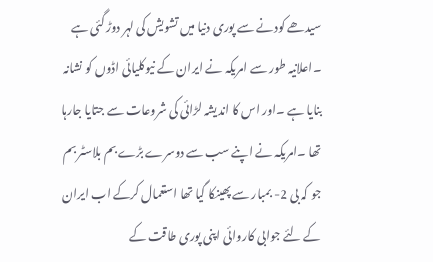سیدھے کودنے سے پوری دنیا میں تشویش کی لہر دوڑ گئی ہے ۔اعلانیہ طور سے امریکہ نے ایران کے نیوکلیائی اڈوں کو نشانہ بنایا ہے ۔اور اس کا اندیشہ لڑائی کی شروعات سے جتایا جارہا تھا ۔امریکہ نے اپنے سب سے دوسرے بڑے بم بلاسٹر بم جو کہ بی 2- بمبار سے پھینکا گیا تھا استعمال کرکے اب ایران کے لئے جوابی کاروائی اپنی پوری طاقت کے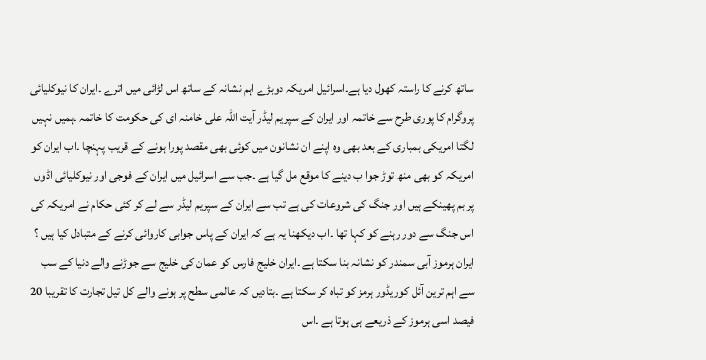ساتھ کرنے کا راستہ کھول دیا ہے۔اسرائیل امریکہ دوبڑے اہم نشانہ کے ساتھ اس لڑائی میں اترے ۔ایران کا نیوکلیائی پروگرام کا پوری طرح سے خاتمہ اور ایران کے سپریم لیڈر آیت اللہ علی خامنہ ای کی حکومت کا خاتمہ ۔ہمیں نہیں لگتا امریکی بمباری کے بعد بھی وہ اپنے ان نشانون میں کوئی بھی مقصد پورا ہونے کے قریب پہنچا ۔اب ایران کو امریکہ کو بھی منھ توڑ جوا ب دینے کا موقع مل گیا ہے ۔جب سے اسرائیل میں ایران کے فوجی اور نیوکلیائی اڈوں پر بم پھینکے ہیں اور جنگ کی شروعات کی ہے تب سے ایران کے سپریم لیڈر سے لے کر کئی حکام نے امریکہ کی اس جنگ سے دور رہنے کو کہا تھا ۔اب دیکھنا یہ ہے کہ ایران کے پاس جوابی کاروائی کرنے کے متبادل کیا ہیں ؟ ایران ہرموز آبی سمندر کو نشانہ بنا سکتا ہے ۔ایران خلیج فارس کو عمان کی خلیج سے جوڑنے والے دنیا کے سب سے اہم ترین آئل کوریڈور ہرمز کو تباہ کر سکتا ہے ۔بتادیں کہ عالمی سطح پر ہونے والے کل تیل تجارت کا تقریبا 20 فیصد اسی ہرموز کے ذریعے ہی ہوتا ہے ۔اس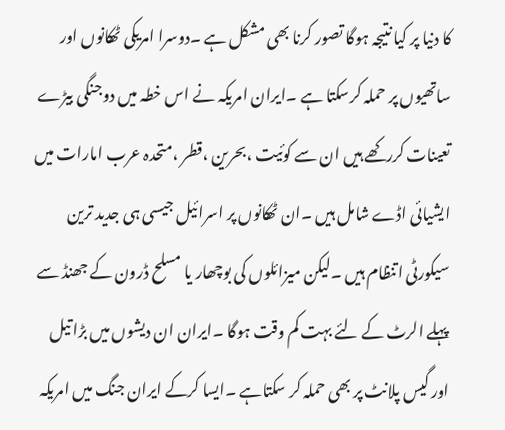کا دنیا پر کیا نتیجہ ہوگا تصور کرنا بھی مشکل ہے ۔دوسرا امریکی ٹھکانوں اور ساتھیوں پر حملہ کرسکتا ہے ۔ایران امریکہ نے اس خطہ میں دوجنگی بیڑے تعینات کررکھے ہیں ان سے کوئیت ،بحرین ،قطر ،متحدہ عرب امارات میں ایشیائی اڈے شامل ہیں ۔ان ٹھکانوں پر اسرائیل جیسی ہی جدید ترین سیکورٹی اتنظام ہیں ۔لیکن میزائلوں کی بوچھار یا مسلح ڈرون کے جھنڈ سے پہلے الرٹ کے لئے بہت کم وقت ہوگا ۔ایران ان دیشوں میں بڑا تیل اور گیس پلانٹ پر بھی حملہ کر سکتاہے ۔ایسا کرکے ایران جنگ میں امریکہ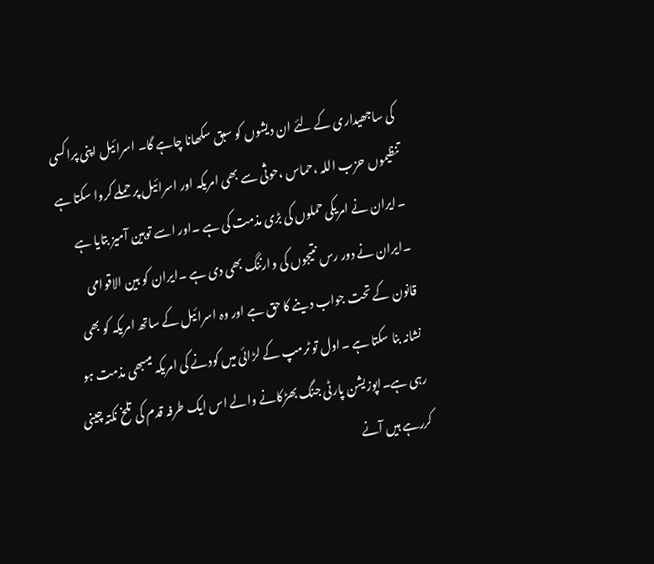کی ساجھیداری کے لئے ان دیشوں کو سبق سکھانا چاہے گا۔ اسرائیل اپنی پراکسی تنظیموں حزب اللہ ،حماس ،حوثی سے بھی امریکہ اور اسرائیل پر حملے کروا سکتا ہے ۔ایران نے امریکی حملوں کی بڑی مذمت کی ہے ۔اور اسے توہین آمیز بتایا ہے ۔ایران نے دور رس نتیجوں کی وارننگ بھی دی ہے ۔ایران کو بین الاقوامی قانون کے تحت جواب دینے کا حق ہے اور وہ اسرائیل کے ساتھ امریکہ کو بھی نشانہ بنا سکتا ہے ۔اول تو ٹرمپ کے لڑائی میں کودنے کی امریکہ میںبھی مذمت ہو رہی ہے۔اپوزیشن پارٹی جنگ بھڑکانے والے اس ایک طرفہ قدم کی تلخ نکتہ چینی کررہے ہیں آنے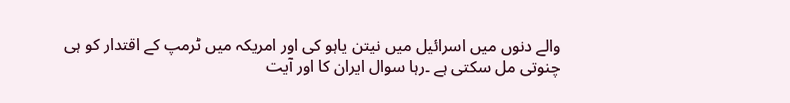والے دنوں میں اسرائیل میں نیتن یاہو کی اور امریکہ میں ٹرمپ کے اقتدار کو ہی چنوتی مل سکتی ہے ۔رہا سوال ایران کا اور آیت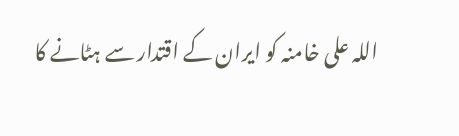اللہ علی خامنہ کو ایران کے اقتدار سے ہٹانے کا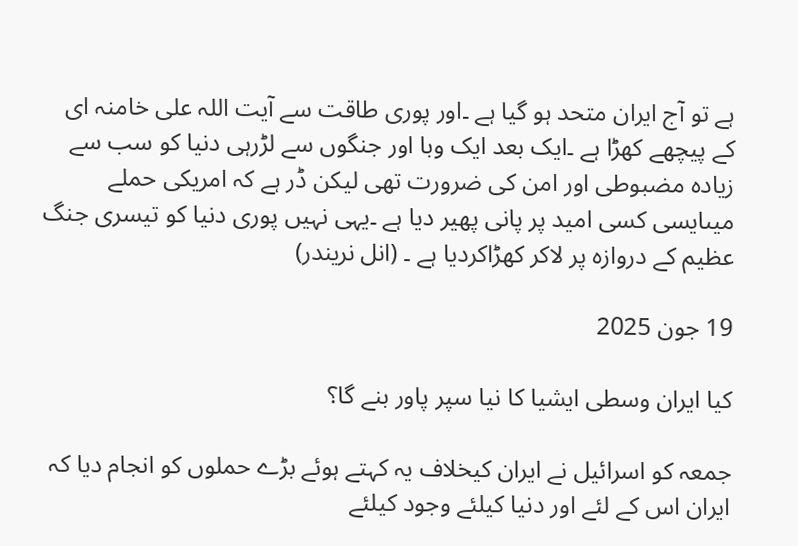ہے تو آج ایران متحد ہو گیا ہے ۔اور پوری طاقت سے آیت اللہ علی خامنہ ای کے پیچھے کھڑا ہے ۔ایک بعد ایک وبا اور جنگوں سے لڑرہی دنیا کو سب سے زیادہ مضبوطی اور امن کی ضرورت تھی لیکن ڈر ہے کہ امریکی حملے میںایسی کسی امید پر پانی پھیر دیا ہے ۔یہی نہیں پوری دنیا کو تیسری جنگ عظیم کے دروازہ پر لاکر کھڑاکردیا ہے ۔ (انل نریندر)

19 جون 2025

کیا ایران وسطی ایشیا کا نیا سپر پاور بنے گا؟

جمعہ کو اسرائیل نے ایران کیخلاف یہ کہتے ہوئے بڑے حملوں کو انجام دیا کہ ایران اس کے لئے اور دنیا کیلئے وجود کیلئے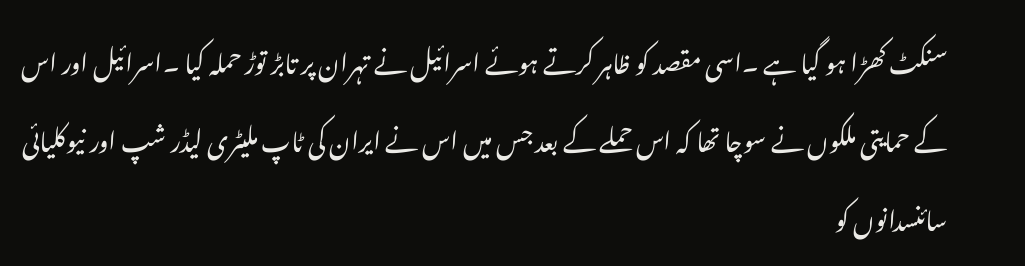سنکٹ کھڑا ہو گیا ہے ۔اسی مقصد کو ظاہر کرتے ہوئے اسرائیل نے تہران پر تابڑ توڑ حملہ کیا ۔اسرائیل اور اس کے حمایتی ملکوں نے سوچا تھا کہ اس حملے کے بعد جس میں اس نے ایران کی ٹاپ ملیٹری لیڈر شپ اور نیوکلیائی سائنسدانوں کو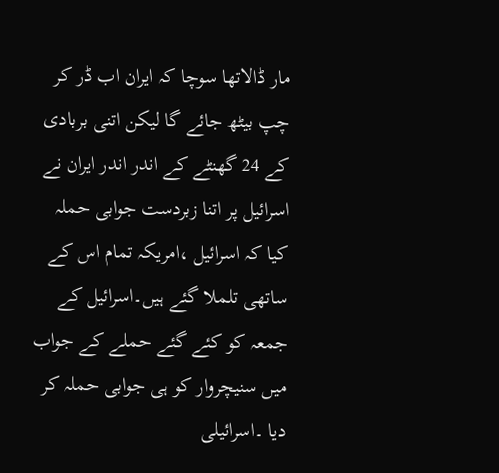مار ڈالاتھا سوچا کہ ایران اب ڈر کر چپ بیٹھ جائے گا لیکن اتنی بربادی کے 24 گھنٹے کے اندر اندر ایران نے اسرائیل پر اتنا زبردست جوابی حملہ کیا کہ اسرائیل ،امریکہ تمام اس کے ساتھی تلملا گئے ہیں۔اسرائیل کے جمعہ کو کئے گئے حملے کے جواب میں سنیچروار کو ہی جوابی حملہ کر دیا ۔اسرائیلی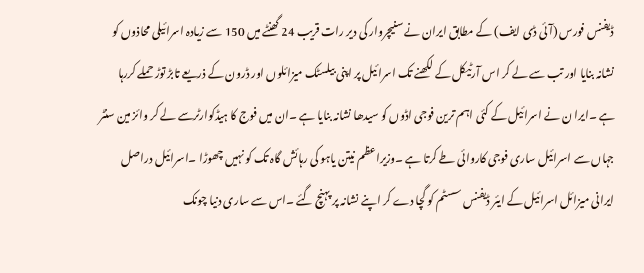ڈیفنس فورس (آئی ڈی ایف) کے مطابق ایران نے سنیچروار کی دیر رات قریب 24 گھنٹے میں 150 سے زیادہ اسرائیلی محاذوں کو نشانہ بنایا اور تب سے لے کر اس آرٹیکل کے لکھنے تک اسرائیل پر اپنی بیلسٹک میزائلوں اور ڈرون کے ذریعے تابڑ توڑ حملے کررہا ہے ۔ایرا ن نے اسرائیل کے کئی اہم ترین فوجی اڈوں کو سیدھا نشانہ بنایا ہے ۔ان میں فوج کا ہیڈکوارٹرسے لے کر وائز مین سنٹر جہاں سے اسرائیل ساری فوجی کاروائی طے کرتا ہے ۔وزیراعظم نیتن یاہو کی رہائش گاہ تک کو نہیں چھوڑا ۔اسرائیل دراصل ایرانی میزائل اسرائیل کے ایئر ڈیفنس سسٹم کو گچا دے کر اپنے نشانہ پر پہنچ گئے ۔اس سے ساری دنیا چونک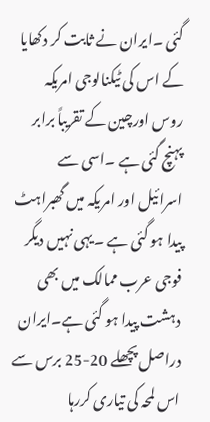گئی ۔ایران نے ثابت کر دکھایا کے اس کی ٹیکنالوجی امریکہ روس اورچین کے تقریباً برابر پہنچ گئی ہے ۔اسی سے اسرائیل اور امریکہ میں گھبراہٹ پیدا ہو گئی ہے ۔یہی نہیں دیگر فوجی عرب ممالک میں بھی دہشت پیدا ہو گئی ہے۔ایران دراصل پچھلے 20-25 برس سے اس لمحہ کی تیاری کررہا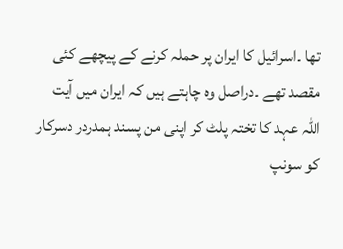تھا ۔اسرائیل کا ایران پر حملہ کرنے کے پیچھے کئی مقصد تھے ۔دراصل وہ چاہتے ہیں کہ ایران میں آیت اللہ عہد کا تختہ پلٹ کر اپنی من پسند ہمدردر دسرکار کو سونپ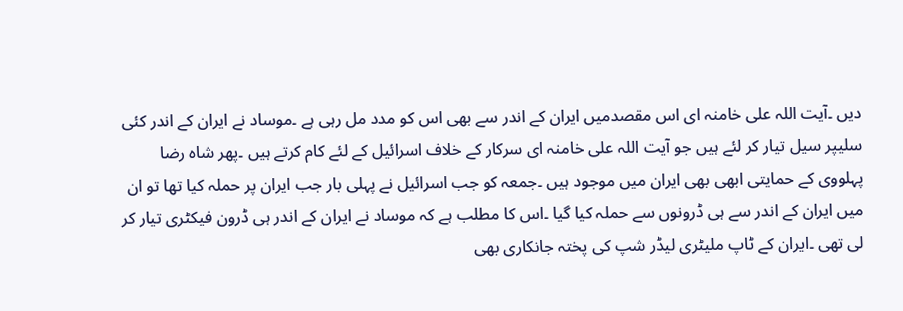دیں ۔آیت اللہ علی خامنہ ای اس مقصدمیں ایران کے اندر سے بھی اس کو مدد مل رہی ہے ۔موساد نے ایران کے اندر کئی سلیپر سیل تیار کر لئے ہیں جو آیت اللہ علی خامنہ ای سرکار کے خلاف اسرائیل کے لئے کام کرتے ہیں ۔پھر شاہ رضا پہلووی کے حمایتی ابھی بھی ایران میں موجود ہیں ۔جمعہ کو جب اسرائیل نے پہلی بار جب ایران پر حملہ کیا تھا تو ان میں ایران کے اندر سے ہی ڈرونوں سے حملہ کیا گیا ۔اس کا مطلب ہے کہ موساد نے ایران کے اندر ہی ڈرون فیکٹری تیار کر لی تھی ۔ایران کے ٹاپ ملیٹری لیڈر شپ کی پختہ جانکاری بھی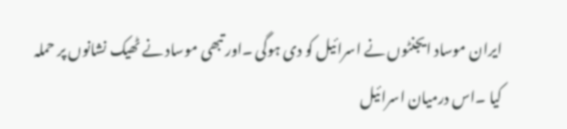ایران موساد ایجنٹوں نے اسرائیل کو دی ہوگی ۔اور تبھی موساد نے ٹھیک نشانوں پر حملہ کیا ۔اس درمیان اسرائیل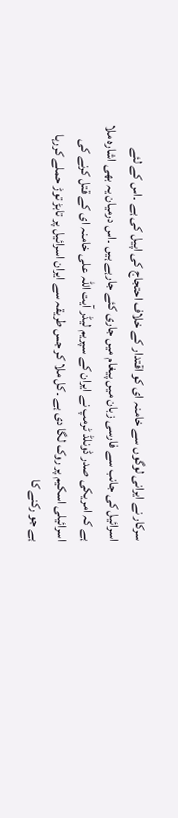سرکار نے ایرانی لوگوں سے خامنہ ای کو اقتدار کے خلاف احتجاج کی اپیل کی ہے ۔اس کے لئے اسرائیل کی جانب سے فارسی زبان میں پیغام میں جاری کئے جارہے ہیں ۔اس درمیان یہ بھی اشارہ ملا ہے کہ امریکی صدر ڈونلڈ ٹرمپ نے ایران کے سپریم لیڈر آیت اللہ علی خامنہ ای کے قتل کرنے کی اسرائیلی اسکیم پر روک لگا دی ہے ۔کل ملا کر جس طریقہ سے ایران اسرائیل پر تابڑ توڑ حملے کررہا ہے جو رکنے کا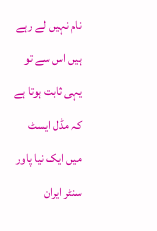نام نہیں لے رہے ہیں اس سے تو یہی ثابت ہوتا ہے کہ مڈل ایسٹ میں ایک نیا پاور سنٹر ایران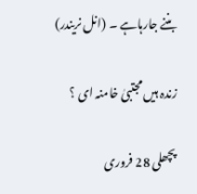بننے جارہاہے ۔ (انل نریندر)

زندہ ہیں مجتبیٰ خامنہ ای ؟

پچھلی 28 فروری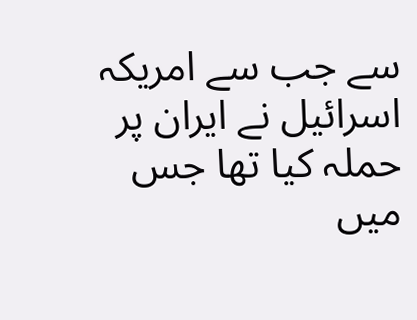سے جب سے امریکہ اسرائیل نے ایران پر حملہ کیا تھا جس میں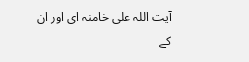آیت اللہ علی خامنہ ای اور ان کے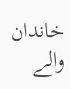خاندان والے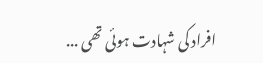افراد کی شہادت ہوئی تھی ...